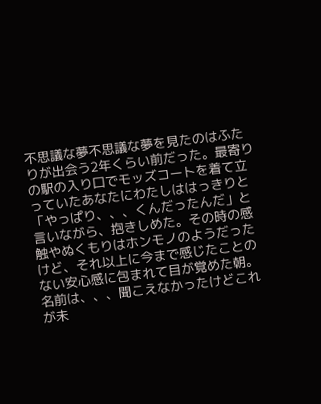不思議な夢不思議な夢を見たのはふたりが出会う2年くらい前だった。最寄りの駅の入り口でモッズコートを着て立っていたあなたにわたしははっきりと「やっぱり、、、くんだったんだ」と言いながら、抱きしめた。その時の感触やぬくもりはホンモノのようだったけど、それ以上に今まで感じたことのない安心感に包まれて目が覚めた朝。名前は、、、聞こえなかったけどこれが未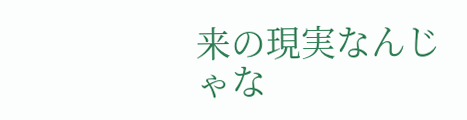来の現実なんじゃな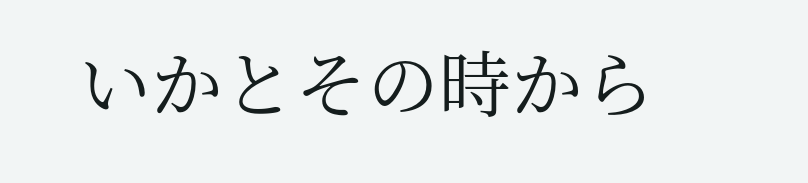いかとその時から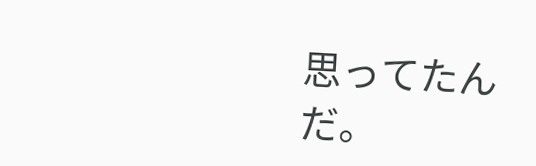思ってたんだ。